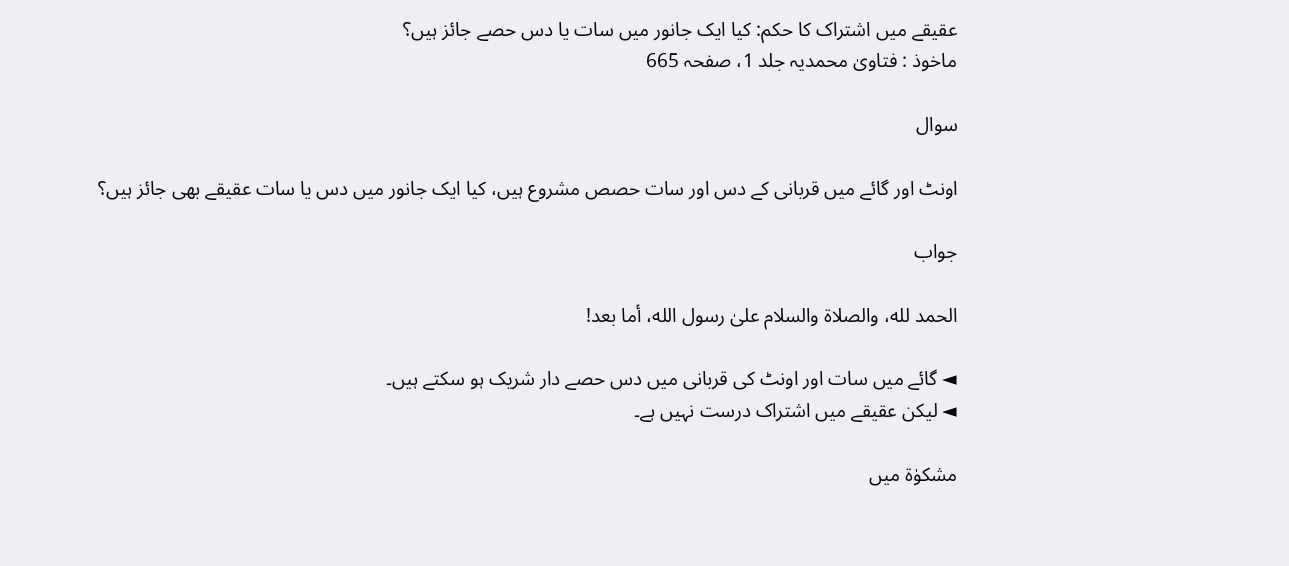عقیقے میں اشتراک کا حکم: کیا ایک جانور میں سات یا دس حصے جائز ہیں؟
ماخوذ : فتاویٰ محمدیہ جلد 1، صفحہ 665

سوال

اونٹ اور گائے میں قربانی کے دس اور سات حصص مشروع ہیں، کیا ایک جانور میں دس یا سات عقیقے بھی جائز ہیں؟

جواب

الحمد لله، والصلاة والسلام علىٰ رسول الله، أما بعد!

◄ گائے میں سات اور اونٹ کی قربانی میں دس حصے دار شریک ہو سکتے ہیں۔
◄ لیکن عقیقے میں اشتراک درست نہیں ہے۔

مشکوٰۃ میں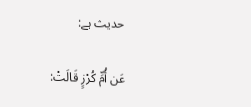حدیث ہے:

عَن أُمِّ كُرْزٍ قَالَتْ: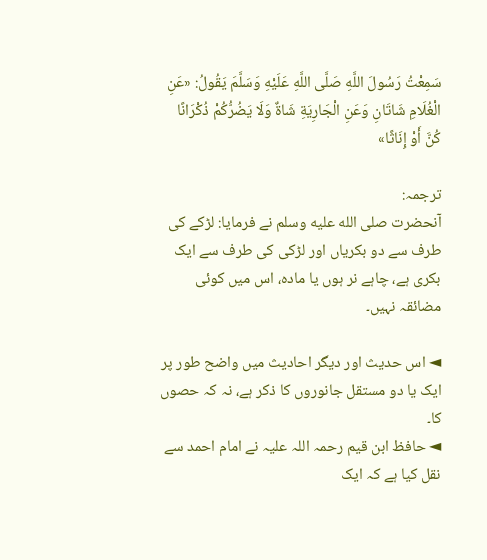سَمِعْتُ رَسُولَ اللَّهِ صَلَّى اللَّهِ عَلَيْهِ وَسَلَّمَ يَقُولُ: «عَنِ الْغُلَامِ شَاتَانِ وَعَنِ الْجَارِيَةِ شَاةٌ وَلَا يَضُرُّكُمْ ذُكْرَانًا كُنَّ أَوْ إِنَاثًا»

ترجمہ:
آنحضرت صلى الله عليه وسلم نے فرمایا: لڑکے کی طرف سے دو بکریاں اور لڑکی کی طرف سے ایک بکری ہے، چاہے نر ہوں یا مادہ، اس میں کوئی مضائقہ نہیں۔

◄ اس حدیث اور دیگر احادیث میں واضح طور پر ایک یا دو مستقل جانوروں کا ذکر ہے، نہ کہ حصوں کا۔
◄ حافظ ابن قیم رحمہ اللہ علیہ نے امام احمد سے نقل کیا ہے کہ ایک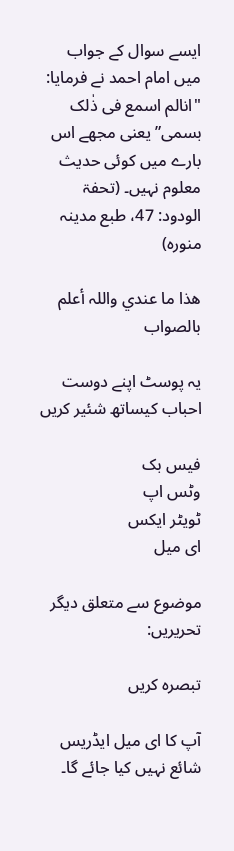ایسے سوال کے جواب میں امام احمد نے فرمایا:
"انالم اسمع فی ذٰلک بسمی” یعنی مجھے اس بارے میں کوئی حدیث معلوم نہیں۔ (تحفۃ الودود: 47، طبع مدینہ منورہ)

ھذا ما عندي واللہ أعلم بالصواب

یہ پوسٹ اپنے دوست احباب کیساتھ شئیر کریں

فیس بک
وٹس اپ
ٹویٹر ایکس
ای میل

موضوع سے متعلق دیگر تحریریں:

تبصرہ کریں

آپ کا ای میل ایڈریس شائع نہیں کیا جائے گا۔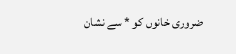ضروری خانوں کو * سے نشان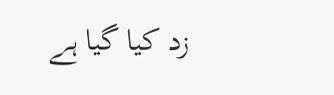زد کیا گیا ہے